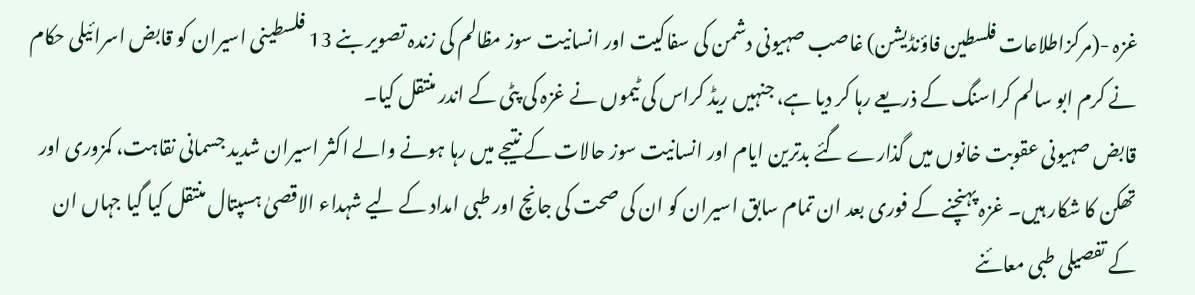غزہ -(مرکزاطلاعات فلسطین فاؤنڈیشن) غاصب صہیونی دشمن کی سفاکیت اور انسانیت سوز مظالم کی زندہ تصویر بنے 13 فلسطینی اسیران کو قابض اسرائیلی حکام نے کرم ابو سالم کراسنگ کے ذریعے رہا کر دیا ہے، جنہیں ریڈ کراس کی ٹیموں نے غزہ کی پٹی کے اندر منتقل کیا۔
قابض صہیونی عقوبت خانوں میں گذارے گئے بدترین ایام اور انسانیت سوز حالات کے نتیجے میں رہا ہونے والے اکثر اسیران شدید جسمانی نقاہت، کمزوری اور تھکن کا شکار ہیں۔ غزہ پہنچنے کے فوری بعد ان تمام سابق اسیران کو ان کی صحت کی جانچ اور طبی امداد کے لیے شہداء الاقصیٰ ہسپتال منتقل کیا گیا جہاں ان کے تفصیلی طبی معائنے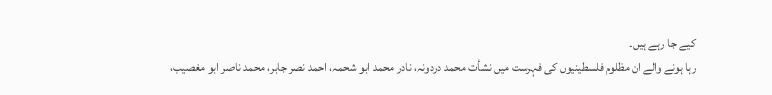کیے جا رہے ہیں۔
رہا ہونے والے ان مظلوم فلسطینیوں کی فہرست میں نشأت محمد دردونہ، نادر محمد ابو شحمہ، احمد نصر جابر، محمد ناصر ابو مغصیب،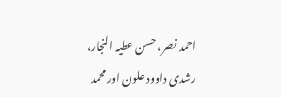احمد نصر، حسن عطیہ النجار، رشدی داوود علون اور محمد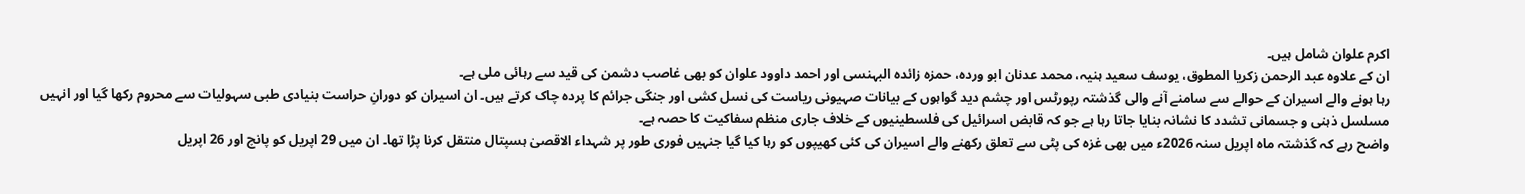اکرم علوان شامل ہیں۔
ان کے علاوہ عبد الرحمن زکریا المطوق، یوسف سعید ہنیہ، محمد عدنان ابو وردہ، حمزہ زائدہ البہنسی اور احمد داوود علوان کو بھی غاصب دشمن کی قید سے رہائی ملی ہے۔
رہا ہونے والے اسیران کے حوالے سے سامنے آنے والی گذشتہ رپورٹس اور چشم دید گواہوں کے بیانات صہیونی ریاست کی نسل کشی اور جنگی جرائم کا پردہ چاک کرتے ہیں۔ ان اسیران کو دورانِ حراست بنیادی طبی سہولیات سے محروم رکھا گیا اور انہیں مسلسل ذہنی و جسمانی تشدد کا نشانہ بنایا جاتا رہا ہے جو کہ قابض اسرائیل کی فلسطینیوں کے خلاف جاری منظم سفاکیت کا حصہ ہے۔
واضح رہے کہ گذشتہ ماہ اپریل سنہ 2026ء میں بھی غزہ کی پٹی سے تعلق رکھنے والے اسیران کی کئی کھیپوں کو رہا کیا گیا جنہیں فوری طور پر شہداء الاقصیٰ ہسپتال منتقل کرنا پڑا تھا۔ ان میں 29 اپریل کو پانچ اور 26 اپریل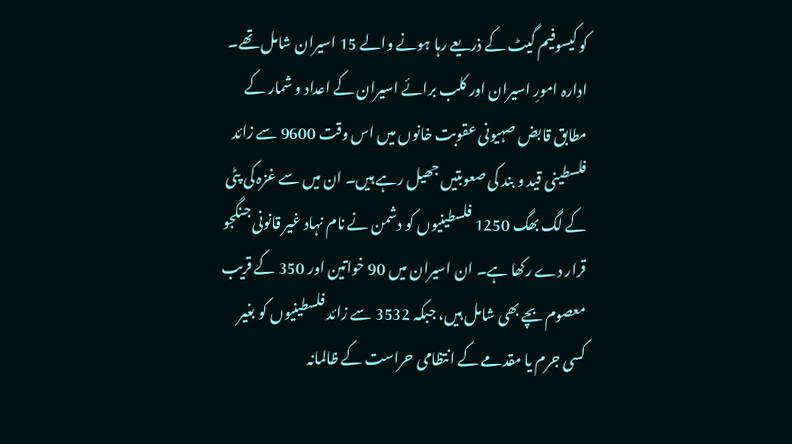کو کیسوفیم گیٹ کے ذریعے رہا ہونے والے 15 اسیران شامل تھے۔
ادارہ امورِ اسیران اور کلب برائے اسیران کے اعداد و شمار کے مطابق قابض صہیونی عقوبت خانوں میں اس وقت 9600 سے زائد فلسطینی قید و بند کی صعوبتیں جھیل رہے ہیں۔ ان میں سے غزہ کی پٹی کے لگ بھگ 1250 فلسطینیوں کو دشمن نے نام نہاد غیر قانونی جنگجو قرار دے رکھا ہے۔ ان اسیران میں 90 خواتین اور 350 کے قریب معصوم بچے بھی شامل ہیں، جبکہ 3532 سے زائد فلسطینیوں کو بغیر کسی جرم یا مقدمے کے انتظامی حراست کے ظالمانہ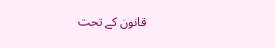قانون کے تحت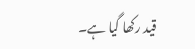قید رکھا گیا ہے۔